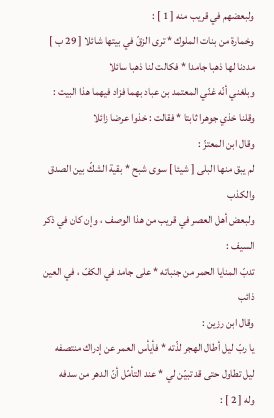ولبعضهم في قريب منه [ 1 ] :
وخمارة من بنات الملوك * ترى الزقّ في بيتها شائلا [ 29 ب ]
مددنا لها ذهبا جامدا * فكالت لنا ذهبا سائلا
وبلغني أنّه غنّي المعتمد بن عباد بهما فزاد فيهما هذا البيت :
وقلنا خذي جوهرا ثابتا * فقالت : خذوا عرضا زائلا
وقال ابن المعتزّ :
لم يبق منها البلى [ شيئا ] سوى شبح * بقية الشكّ بين الصدق والكذب
ولبعض أهل العصر في قريب من هذا الوصف ، وإن كان في ذكر السيف :
تدبّ المنايا الحمر من جنباته * على جامد في الكفّ ، في العين ذائب
وقال ابن رزين :
يا ربّ ليل أطال الهجر لذّته * فأيأس العمر عن إدراك منتصفه
ليل تطاول حتى قد تبيّن لي * عند التأمّل أنّ الدهر من سدفه
وله [ 2 ] :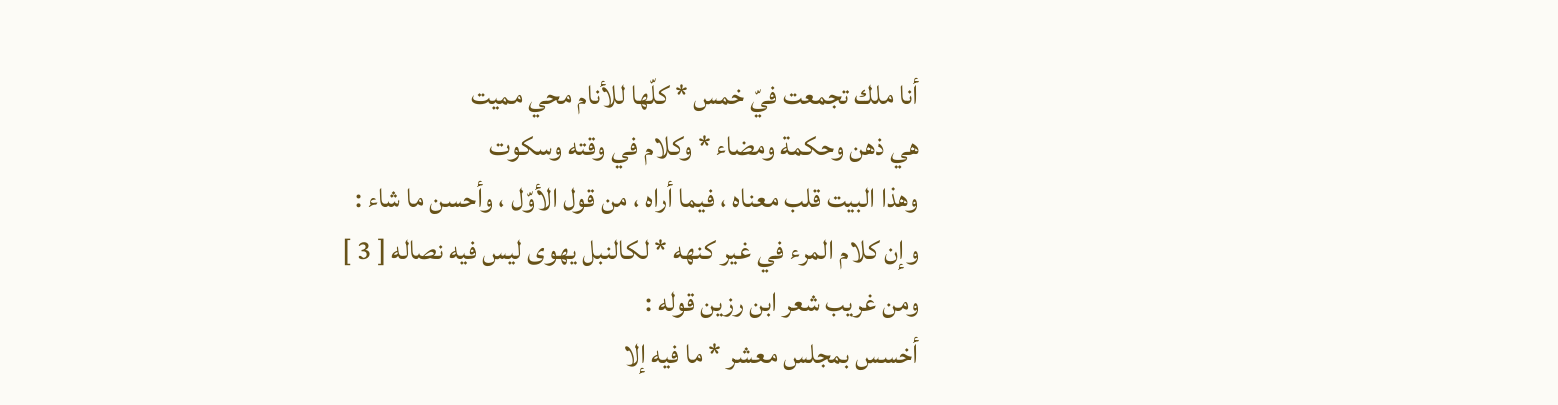أنا ملك تجمعت فيّ خمس * كلّها للأنام محي مميت
هي ذهن وحكمة ومضاء * وكلام في وقته وسكوت
وهذا البيت قلب معناه ، فيما أراه ، من قول الأوّل ، وأحسن ما شاء :
وإن كلام المرء في غير كنهه * لكالنبل يهوى ليس فيه نصاله [ 3 ]
ومن غريب شعر ابن رزين قوله :
أخسس بمجلس معشر * ما فيه إلا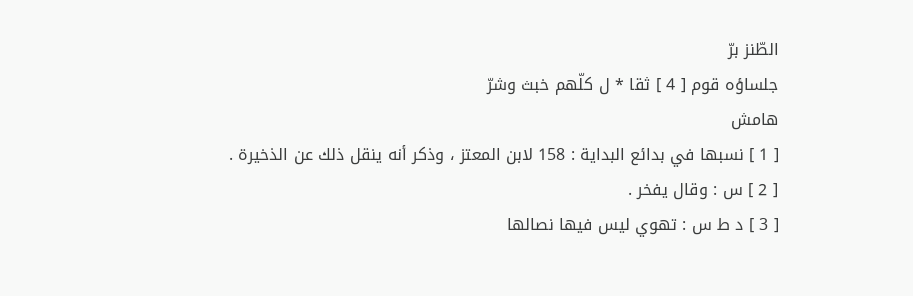الطّنز برّ
جلساؤه قوم [ 4 ] ثقا * ل كلّهم خبث وشرّ
هامش
[ 1 ] نسبها في بدائع البداية : 158 لابن المعتز ، وذكر أنه ينقل ذلك عن الذخيرة .
[ 2 ] س : وقال يفخر .
[ 3 ] د ط س : تهوي ليس فيها نصالها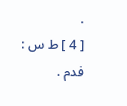.
[ 4 ] ط س : فدم .